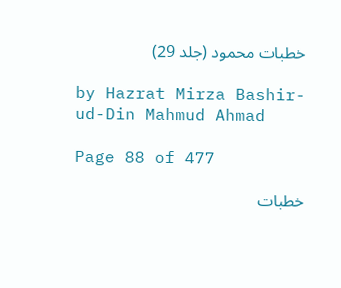خطبات محمود (جلد 29)

by Hazrat Mirza Bashir-ud-Din Mahmud Ahmad

Page 88 of 477

خطبات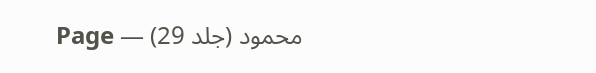محمود (جلد 29) — Page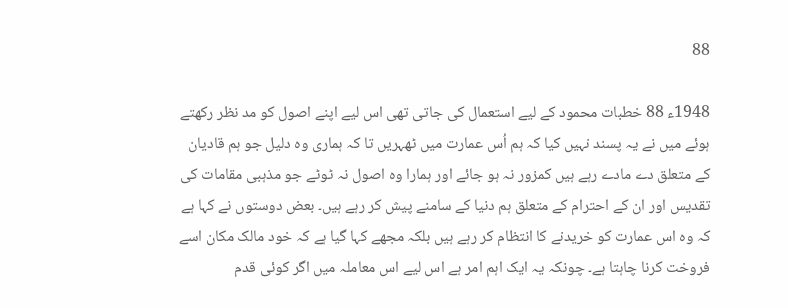88

1948ء 88 خطبات محمود کے لیے استعمال کی جاتی تھی اس لیے اپنے اصول کو مد نظر رکھتے ہوئے میں نے یہ پسند نہیں کیا کہ ہم اُس عمارت میں ٹھہریں تا کہ ہماری وہ دلیل جو ہم قادیان کے متعلق دے مادے رہے ہیں کمزور نہ ہو جائے اور ہمارا وہ اصول نہ ٹوٹے جو مذہبی مقامات کی تقدیس اور ان کے احترام کے متعلق ہم دنیا کے سامنے پیش کر رہے ہیں۔ بعض دوستوں نے کہا ہے کہ وہ اس عمارت کو خریدنے کا انتظام کر رہے ہیں بلکہ مجھے کہا گیا ہے کہ خود مالک مکان اسے فروخت کرنا چاہتا ہے۔ چونکہ یہ ایک اہم امر ہے اس لیے اس معاملہ میں اگر کوئی قدم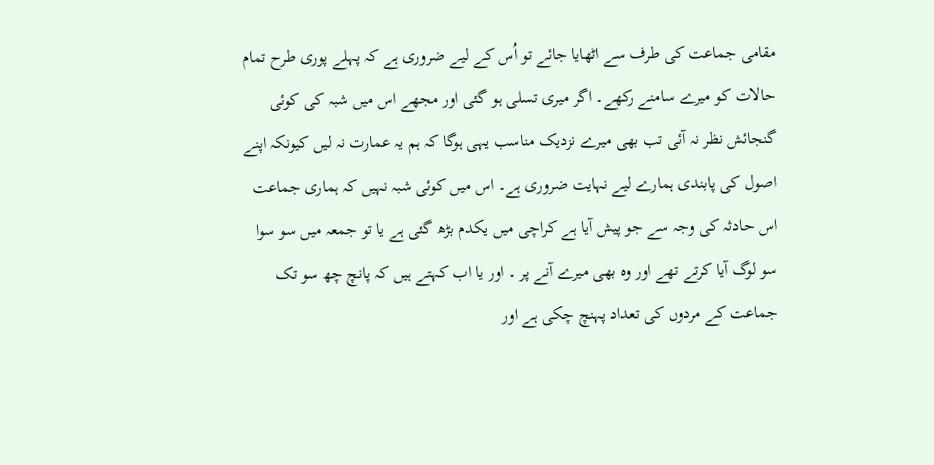مقامی جماعت کی طرف سے اٹھایا جائے تو اُس کے لیے ضروری ہے کہ پہلے پوری طرح تمام حالات کو میرے سامنے رکھے۔ اگر میری تسلی ہو گئی اور مجھے اس میں شبہ کی کوئی گنجائش نظر نہ آئی تب بھی میرے نزدیک مناسب یہی ہوگا کہ ہم یہ عمارت نہ لیں کیونکہ اپنے اصول کی پابندی ہمارے لیے نہایت ضروری ہے۔ اس میں کوئی شبہ نہیں کہ ہماری جماعت اس حادثہ کی وجہ سے جو پیش آیا ہے کراچی میں یکدم بڑھ گئی ہے یا تو جمعہ میں سو سوا سو لوگ آیا کرتے تھے اور وہ بھی میرے آنے پر ۔ اور یا اب کہتے ہیں کہ پانچ چھ سو تک جماعت کے مردوں کی تعداد پہنچ چکی ہے اور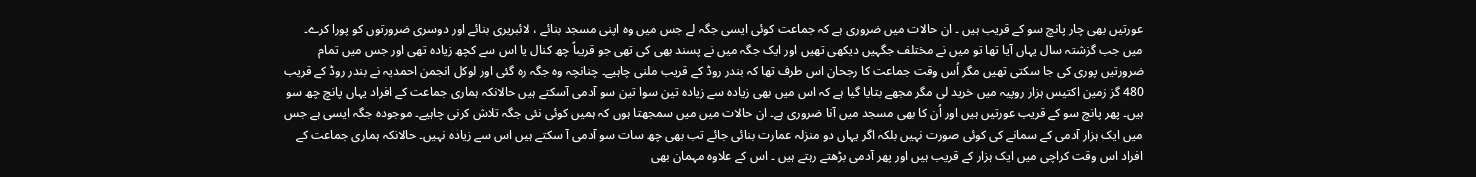عورتیں بھی چار پانچ سو کے قریب ہیں ۔ ان حالات میں ضروری ہے کہ جماعت کوئی ایسی جگہ لے جس میں وہ اپنی مسجد بنائے ، لائبریری بنائے اور دوسری ضرورتوں کو پورا کرے۔ میں جب گزشتہ سال یہاں آیا تھا تو میں نے مختلف جگہیں دیکھی تھیں اور ایک جگہ میں نے پسند بھی کی تھی جو قریباً چھ کنال یا اس سے کچھ زیادہ تھی اور جس میں تمام ضرورتیں پوری کی جا سکتی تھیں مگر اُس وقت جماعت کا رجحان اس طرف تھا کہ بندر روڈ کے قریب ملنی چاہیے۔ چنانچہ وہ جگہ رہ گئی اور لوکل انجمن احمدیہ نے بندر روڈ کے قریب 480 گز زمین اکتیس ہزار روپیہ میں خرید لی مگر مجھے بتایا گیا ہے کہ اس میں بھی زیادہ سے زیادہ تین سوا تین سو آدمی آسکتے ہیں حالانکہ ہماری جماعت کے افراد یہاں پانچ چھ سو ہیں۔ پھر پانچ سو کے قریب عورتیں ہیں اور اُن کا بھی مسجد میں آنا ضروری ہے۔ ان حالات میں میں سمجھتا ہوں کہ ہمیں کوئی نئی جگہ تلاش کرنی چاہیے۔ موجودہ جگہ ایسی ہے جس میں ایک ہزار آدمی کے سمانے کی کوئی صورت نہیں بلکہ اگر یہاں دو منزلہ عمارت بنائی جائے تب بھی چھ سات سو آدمی آ سکتے ہیں اس سے زیادہ نہیں۔ حالانکہ ہماری جماعت کے افراد اس وقت کراچی میں ایک ہزار کے قریب ہیں اور پھر آدمی بڑھتے رہتے ہیں ۔ اس کے علاوہ مہمان بھی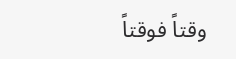وقتاً فوقتاً